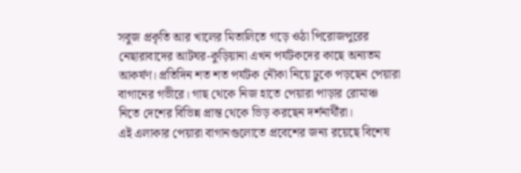সবুজ প্রকৃতি আর খালের মিতালিতে গড়ে ওঠা পিরোজপুরের নেছারাবাদের আটঘর-কুড়িয়ানা এখন পর্যটকদের কাছে অন্যতম আকর্ষণ। প্রতিদিন শত শত পর্যটক নৌকা নিয়ে ঢুকে পড়ছেন পেয়ারা বাগানের গভীরে। গাছ থেকে নিজ হাতে পেয়ারা পাড়ার রোমাঞ্চ নিতে দেশের বিভিন্ন প্রান্ত থেকে ভিড় করছেন দর্শনার্থীরা।
এই এলাকার পেয়ারা বাগানগুলোতে প্রবেশের জন্য রয়েছে বিশেষ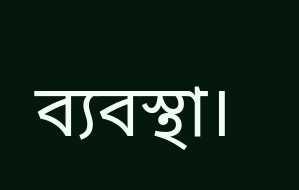ব্যবস্থা।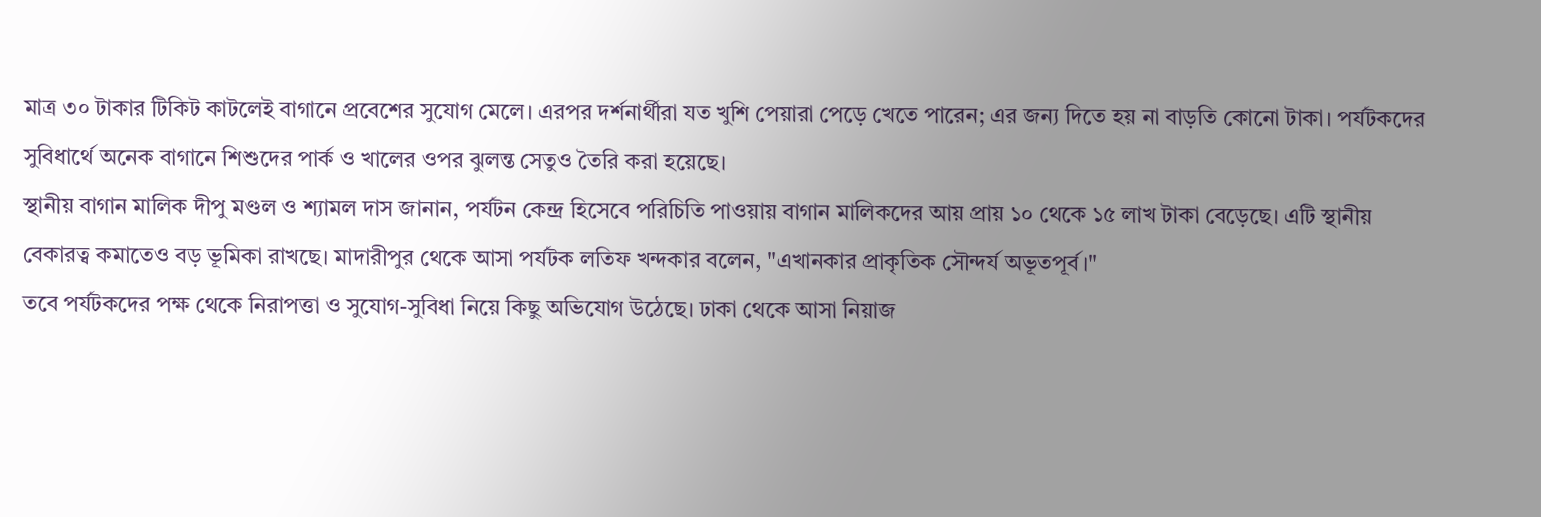মাত্র ৩০ টাকার টিকিট কাটলেই বাগানে প্রবেশের সুযোগ মেলে। এরপর দর্শনার্থীরা যত খুশি পেয়ারা পেড়ে খেতে পারেন; এর জন্য দিতে হয় না বাড়তি কোনো টাকা। পর্যটকদের সুবিধার্থে অনেক বাগানে শিশুদের পার্ক ও খালের ওপর ঝুলন্ত সেতুও তৈরি করা হয়েছে।
স্থানীয় বাগান মালিক দীপু মণ্ডল ও শ্যামল দাস জানান, পর্যটন কেন্দ্র হিসেবে পরিচিতি পাওয়ায় বাগান মালিকদের আয় প্রায় ১০ থেকে ১৫ লাখ টাকা বেড়েছে। এটি স্থানীয় বেকারত্ব কমাতেও বড় ভূমিকা রাখছে। মাদারীপুর থেকে আসা পর্যটক লতিফ খন্দকার বলেন, "এখানকার প্রাকৃতিক সৌন্দর্য অভূতপূর্ব।"
তবে পর্যটকদের পক্ষ থেকে নিরাপত্তা ও সুযোগ-সুবিধা নিয়ে কিছু অভিযোগ উঠেছে। ঢাকা থেকে আসা নিয়াজ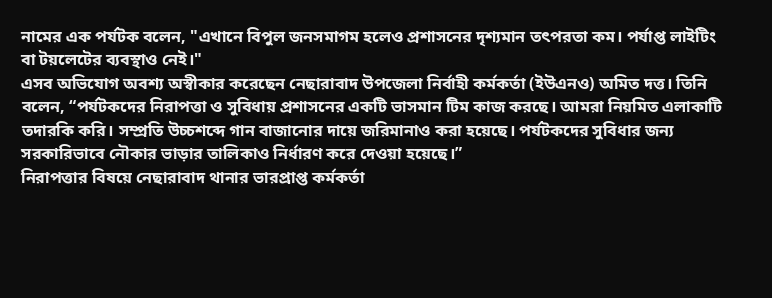নামের এক পর্যটক বলেন, "এখানে বিপুল জনসমাগম হলেও প্রশাসনের দৃশ্যমান তৎপরতা কম। পর্যাপ্ত লাইটিং বা টয়লেটের ব্যবস্থাও নেই।"
এসব অভিযোগ অবশ্য অস্বীকার করেছেন নেছারাবাদ উপজেলা নির্বাহী কর্মকর্তা (ইউএনও) অমিত দত্ত। তিনি বলেন, “পর্যটকদের নিরাপত্তা ও সুবিধায় প্রশাসনের একটি ভাসমান টিম কাজ করছে। আমরা নিয়মিত এলাকাটি তদারকি করি। সম্প্রতি উচ্চশব্দে গান বাজানোর দায়ে জরিমানাও করা হয়েছে। পর্যটকদের সুবিধার জন্য সরকারিভাবে নৌকার ভাড়ার তালিকাও নির্ধারণ করে দেওয়া হয়েছে।”
নিরাপত্তার বিষয়ে নেছারাবাদ থানার ভারপ্রাপ্ত কর্মকর্তা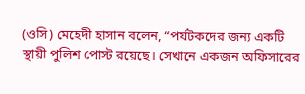(ওসি) মেহেদী হাসান বলেন, “পর্যটকদের জন্য একটি স্থায়ী পুলিশ পোস্ট রয়েছে। সেখানে একজন অফিসারের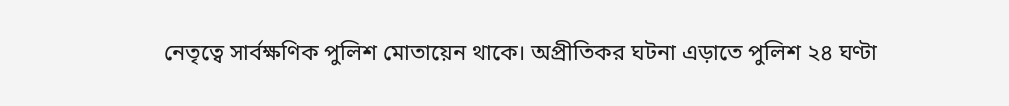নেতৃত্বে সার্বক্ষণিক পুলিশ মোতায়েন থাকে। অপ্রীতিকর ঘটনা এড়াতে পুলিশ ২৪ ঘণ্টা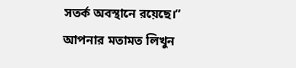সতর্ক অবস্থানে রয়েছে।”
আপনার মতামত লিখুন